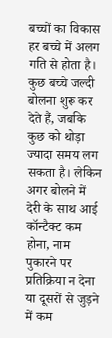बच्चों का विकास हर बच्चे में अलग गति से होता है। कुछ बच्चे जल्दी बोलना शुरू कर देते हैं, जबकि कुछ को थोड़ा ज्यादा समय लग सकता है। लेकिन अगर बोलने में देरी के साथ आई कॉन्टैक्ट कम होना, नाम पुकारने पर प्रतिक्रिया न देना या दूसरों से जुड़ने में कम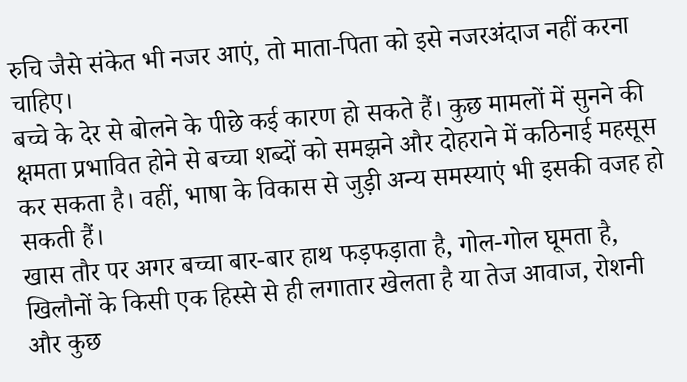रुचि जैसे संकेत भी नजर आएं, तो माता-पिता को इसे नजरअंदाज नहीं करना चाहिए।
बच्चे के देर से बोलने के पीछे कई कारण हो सकते हैं। कुछ मामलों में सुनने की क्षमता प्रभावित होने से बच्चा शब्दों को समझने और दोहराने में कठिनाई महसूस कर सकता है। वहीं, भाषा के विकास से जुड़ी अन्य समस्याएं भी इसकी वजह हो सकती हैं।
खास तौर पर अगर बच्चा बार-बार हाथ फड़फड़ाता है, गोल-गोल घूमता है, खिलौनों के किसी एक हिस्से से ही लगातार खेलता है या तेज आवाज, रोशनी और कुछ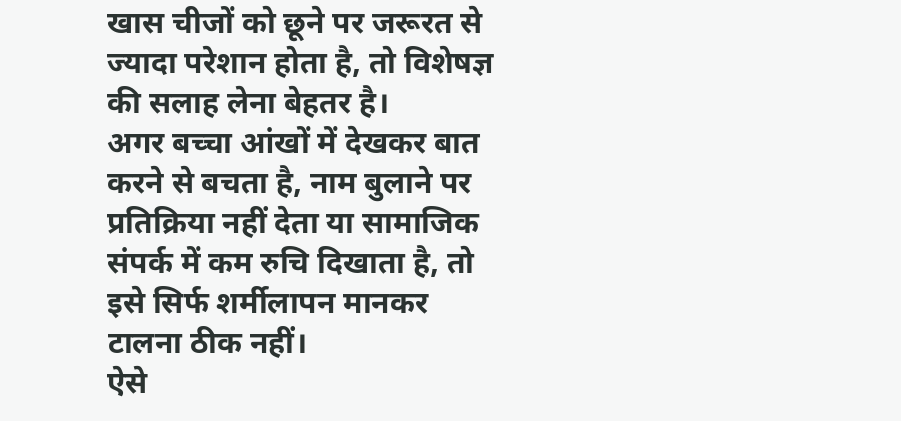खास चीजों को छूने पर जरूरत से ज्यादा परेशान होता है, तो विशेषज्ञ की सलाह लेना बेहतर है।
अगर बच्चा आंखों में देखकर बात करने से बचता है, नाम बुलाने पर प्रतिक्रिया नहीं देता या सामाजिक संपर्क में कम रुचि दिखाता है, तो इसे सिर्फ शर्मीलापन मानकर टालना ठीक नहीं।
ऐसे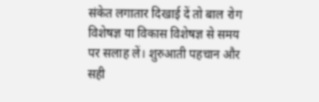संकेत लगातार दिखाई दें तो बाल रोग विशेषज्ञ या विकास विशेषज्ञ से समय पर सलाह लें। शुरुआती पहचान और सही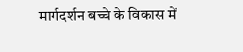मार्गदर्शन बच्चे के विकास में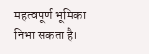महत्वपूर्ण भूमिका निभा सकता है।